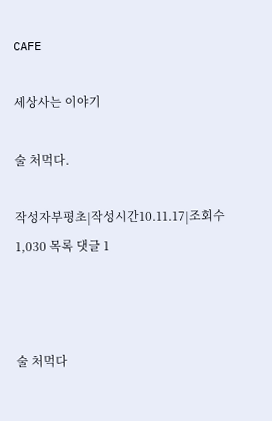CAFE

세상사는 이야기

술 처먹다.

작성자부평초|작성시간10.11.17|조회수1,030 목록 댓글 1



술 처먹다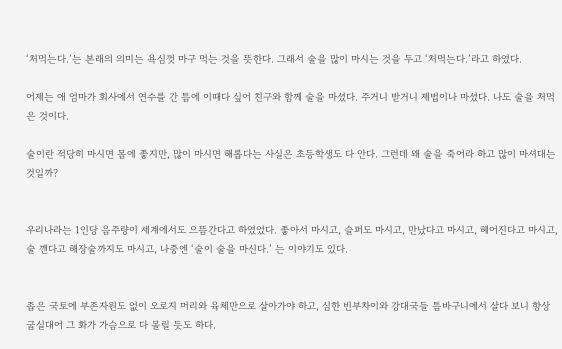‘처먹는다.’는 본래의 의미는 욕심껏 마구 먹는 것을 뜻한다. 그래서 술을 많이 마시는 것을 두고 ‘처먹는다.’라고 하였다.

어제는 애 엄마가 회사에서 연수를 간 틈에 이때다 싶어 친구와 함께 술을 마셨다. 주거니 받거니 제법이나 마셨다. 나도 술을 처먹은 것이다.

술이란 적당히 마시면 몸에 좋지만, 많이 마시면 해롭다는 사실은 초등학생도 다 안다. 그런데 왜 술을 죽어라 하고 많이 마셔대는 것일까?


우리나라는 1인당 음주량이 세계에서도 으뜸간다고 하였었다. 좋아서 마시고, 슬퍼도 마시고, 만났다고 마시고, 헤어진다고 마시고, 술 깬다고 해장술까지도 마시고, 나중엔 ‘술이 술을 마신다.’ 는 이야기도 있다.


좁은 국토에 부존자원도 없이 오로지 머리와 육체만으로 살아가야 하고, 심한 빈부차이와 강대국들 틈바구니에서 살다 보니 항상 굽실대어 그 화가 가슴으로 다 몰릴 듯도 하다.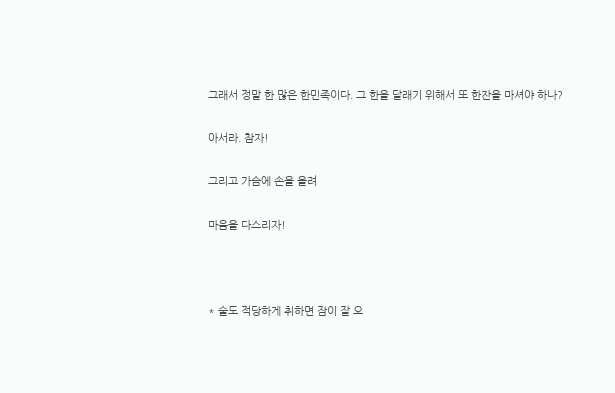그래서 정말 한 많은 한민족이다. 그 한을 달래기 위해서 또 한잔을 마셔야 하나?

아서라. 참자!

그리고 가슴에 손을 올려

마음을 다스리자!



* 술도 적당하게 취하면 잠이 잘 오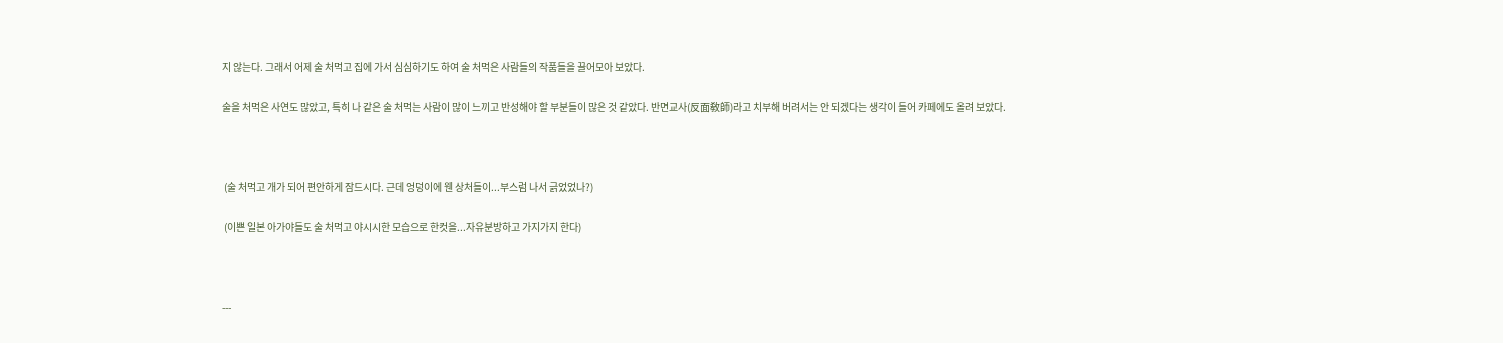지 않는다. 그래서 어제 술 처먹고 집에 가서 심심하기도 하여 술 처먹은 사람들의 작품들을 끌어모아 보았다.

술을 처먹은 사연도 많았고, 특히 나 같은 술 처먹는 사람이 많이 느끼고 반성해야 할 부분들이 많은 것 같았다. 반면교사(反面敎師)라고 치부해 버려서는 안 되겠다는 생각이 들어 카페에도 올려 보았다.



 (술 처먹고 개가 되어 편안하게 잠드시다. 근데 엉덩이에 웬 상처들이...부스럼 나서 긁었었나?)

 (이쁜 일본 아가야들도 술 처먹고 야시시한 모습으로 한컷을...자유분방하고 가지가지 한다)



---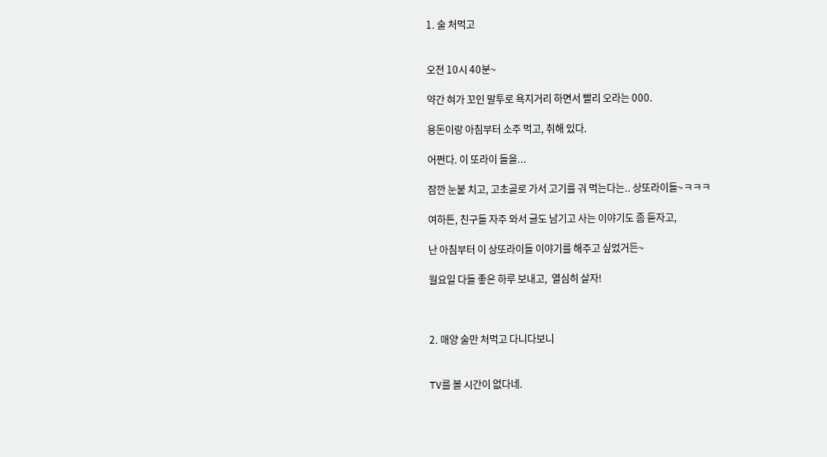1. 술 처먹고


오전 10시 40분~

약간 혀가 꼬인 말투로 욕지거리 하면서 빨리 오라는 000.

용돈이랑 아침부터 소주 먹고, 취해 있다.

어쩐다. 이 또라이 들을...

잠깐 눈붙 치고, 고초골로 가서 고기를 궈 먹는다는.. 상또라이들~ㅋㅋㅋ

여하튼, 친구들 자주 와서 글도 남기고 사는 이야기도 좀 듣자고,

난 아침부터 이 상또라이들 이야기를 해주고 싶었거든~

월요일 다들 좋은 하루 보내고,  열심히 살자!



2. 매양 술만 처먹고 다니다보니


TV를 볼 시간이 없다네.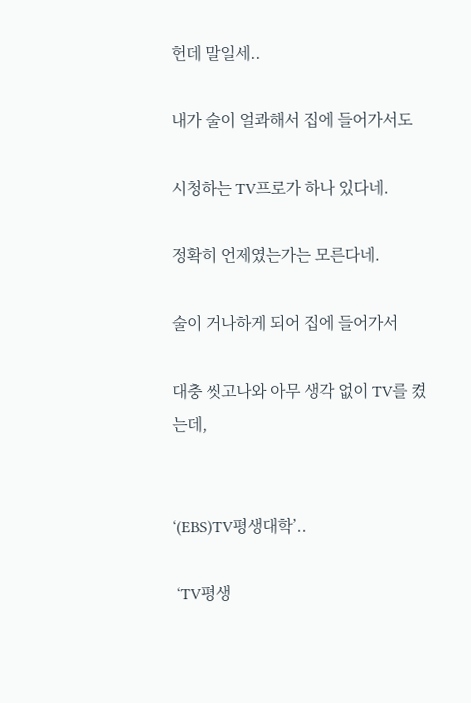헌데 말일세..

내가 술이 얼콰해서 집에 들어가서도

시청하는 TV프로가 하나 있다네.

정확히 언제였는가는 모른다네.

술이 거나하게 되어 집에 들어가서

대충 씻고나와 아무 생각 없이 TV를 켰는데,


‘(EBS)TV평생대학’..

 ‘TV평생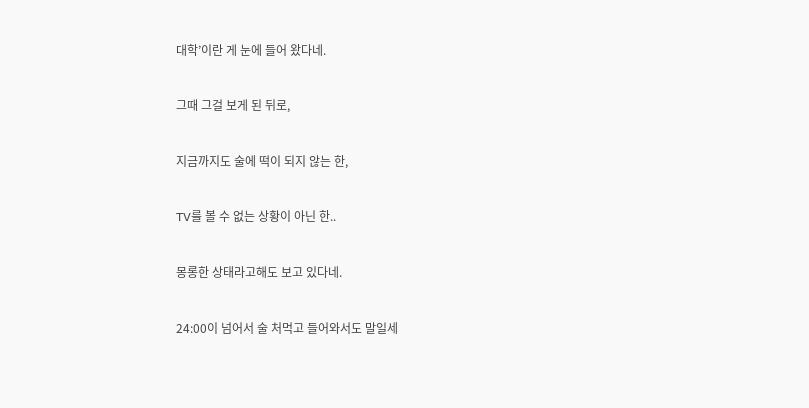대학’이란 게 눈에 들어 왔다네.

그때 그걸 보게 된 뒤로,

지금까지도 술에 떡이 되지 않는 한,

TV를 볼 수 없는 상황이 아닌 한..

몽롱한 상태라고해도 보고 있다네.

24:00이 넘어서 술 처먹고 들어와서도 말일세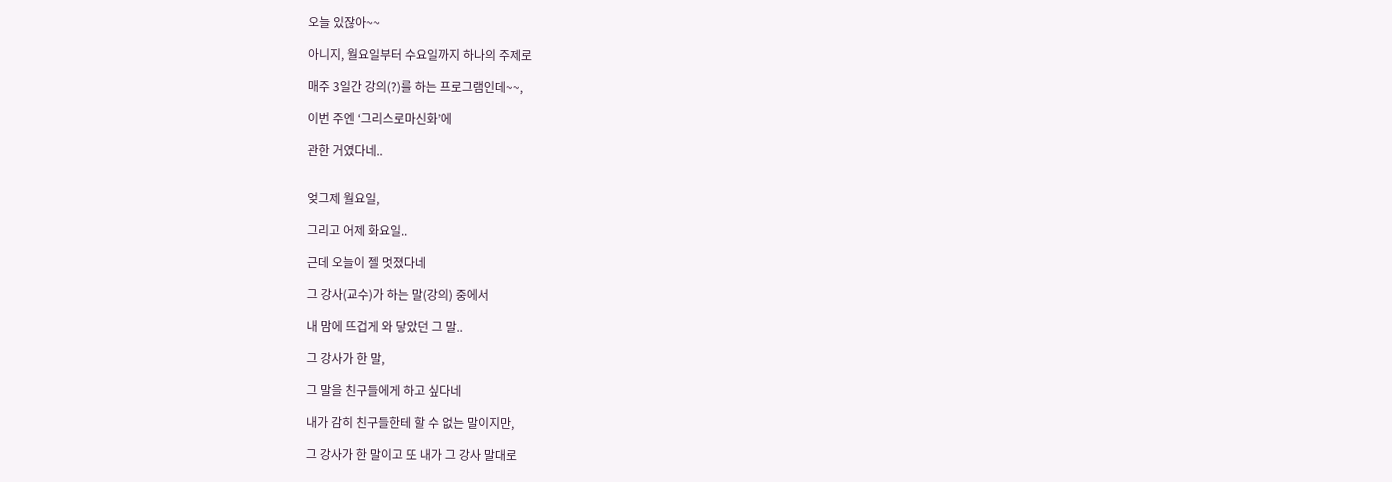오늘 있잖아~~

아니지, 월요일부터 수요일까지 하나의 주제로

매주 3일간 강의(?)를 하는 프로그램인데~~,

이번 주엔 ‘그리스로마신화’에

관한 거였다네..


엊그제 월요일,

그리고 어제 화요일..

근데 오늘이 젤 멋졌다네

그 강사(교수)가 하는 말(강의) 중에서

내 맘에 뜨겁게 와 닿았던 그 말..

그 강사가 한 말,

그 말을 친구들에게 하고 싶다네

내가 감히 친구들한테 할 수 없는 말이지만,

그 강사가 한 말이고 또 내가 그 강사 말대로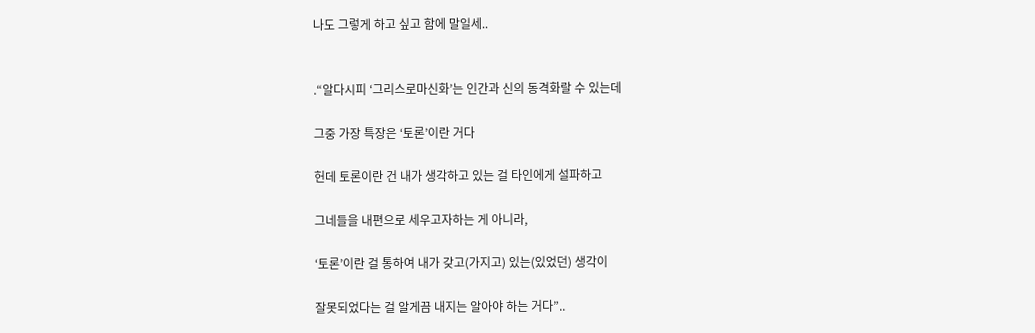나도 그렇게 하고 싶고 함에 말일세..


.“알다시피 ‘그리스로마신화’는 인간과 신의 동격화랄 수 있는데

그중 가장 특장은 ‘토론’이란 거다

헌데 토론이란 건 내가 생각하고 있는 걸 타인에게 설파하고

그네들을 내편으로 세우고자하는 게 아니라,

‘토론’이란 걸 통하여 내가 갖고(가지고) 있는(있었던) 생각이

잘못되었다는 걸 알게끔 내지는 알아야 하는 거다”..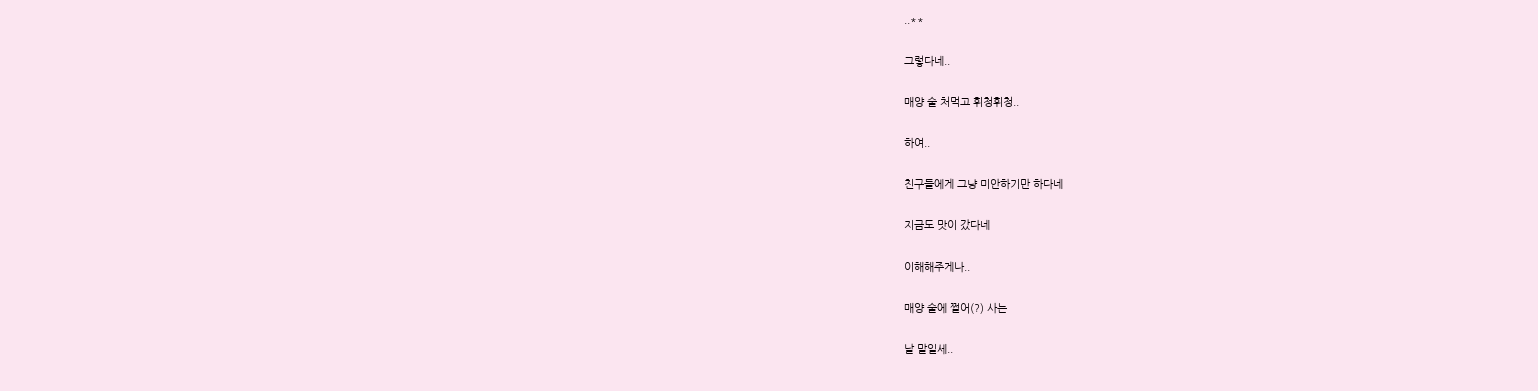..**

그렇다네..

매양 술 처먹고 휘청휘청..

하여..

친구들에게 그냥 미안하기만 하다네

지금도 맛이 갔다네

이해해주게나..

매양 술에 쩔어(?) 사는

날 말일세..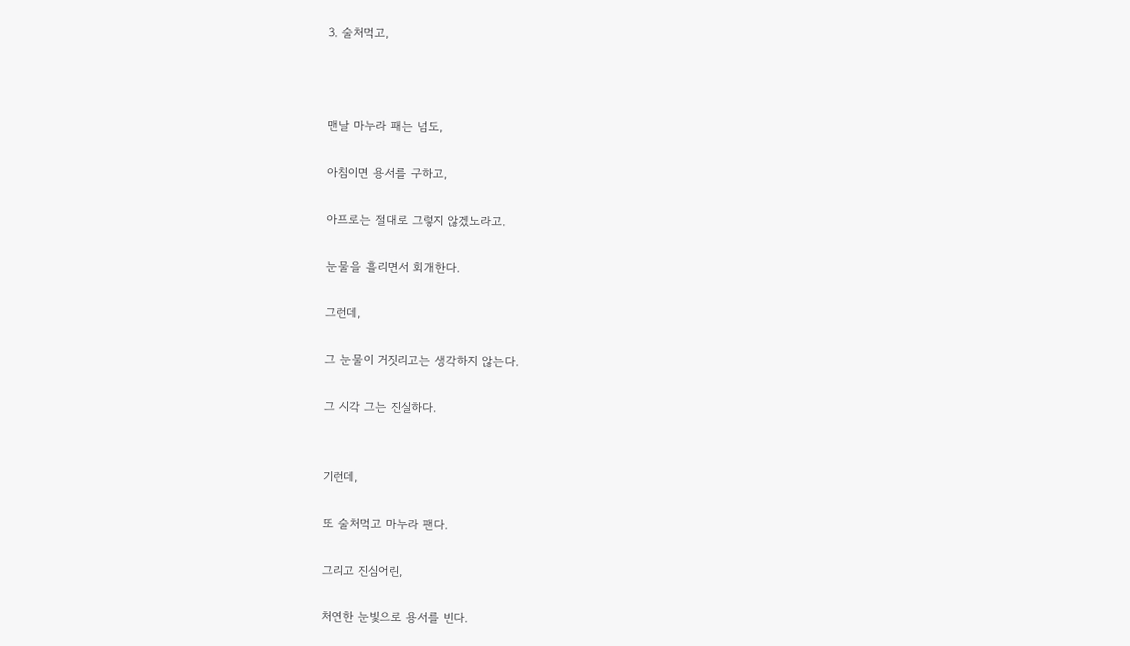3. 술처먹고,



맨날 마누라 패는 넘도,

아침이면 용서를 구하고,

아프로는 절대로 그렇지 않겠노라고.

눈물을 흘리면서 회개한다.

그런데,

그 눈물이 거짓리고는 생각하지 않는다.

그 시각 그는 진실하다.


기런데,

또 술처먹고 마누라 팬다.

그리고 진심어린,

처연한 눈빛으로 용서를 빈다.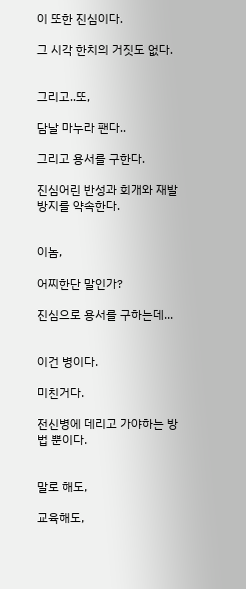이 또한 진심이다.

그 시각 한치의 거짓도 없다.


그리고..또,

담날 마누라 팬다..

그리고 용서를 구한다.

진심어린 반성과 회개와 재발방지를 약속한다.


이놈,

어찌한단 말인가?

진심으로 용서를 구하는데...


이건 병이다.

미친거다.

전신병에 데리고 가야하는 방법 뿐이다.


말로 해도,

교육해도,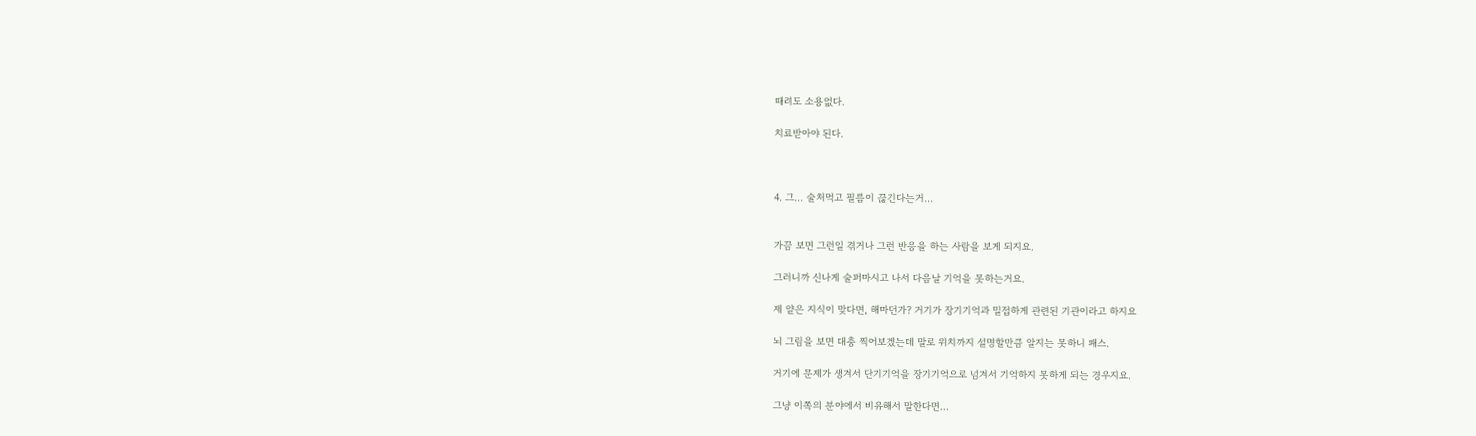때려도 소용없다.

치료받아야 된다.



4. 그... 술처먹고 필름이 끊긴다는거...


가끔 보면 그런일 겪거나 그런 반응을 하는 사람을 보게 되지요.

그러니까 신나게 술퍼마시고 나서 다음날 기억을 못하는거요.

제 얕은 지식이 맞다면, 해마던가? 거기가 장기기억과 밀접하게 관련된 기관이라고 하지요

뇌 그림을 보면 대충 찍어보겠는데 말로 위치까지 설명할만큼 알지는 못하니 패스.

거기에 문제가 생겨서 단기기억을 장기기억으로 넘겨서 기억하지 못하게 되는 경우지요.

그냥 이쪽의 분야에서 비유해서 말한다면...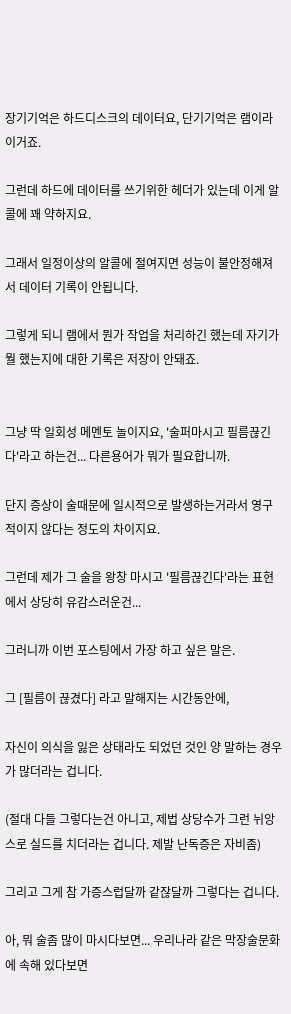장기기억은 하드디스크의 데이터요, 단기기억은 램이라 이거죠.

그런데 하드에 데이터를 쓰기위한 헤더가 있는데 이게 알콜에 꽤 약하지요.

그래서 일정이상의 알콜에 절여지면 성능이 불안정해져서 데이터 기록이 안됩니다.

그렇게 되니 램에서 뭔가 작업을 처리하긴 했는데 자기가 뭘 했는지에 대한 기록은 저장이 안돼죠.


그냥 딱 일회성 메멘토 놀이지요, '술퍼마시고 필름끊긴다'라고 하는건... 다른용어가 뭐가 필요합니까.

단지 증상이 술때문에 일시적으로 발생하는거라서 영구적이지 않다는 정도의 차이지요.

그런데 제가 그 술을 왕창 마시고 '필름끊긴다'라는 표현에서 상당히 유감스러운건...

그러니까 이번 포스팅에서 가장 하고 싶은 말은.

그 [필름이 끊겼다] 라고 말해지는 시간동안에,

자신이 의식을 잃은 상태라도 되었던 것인 양 말하는 경우가 많더라는 겁니다.

(절대 다들 그렇다는건 아니고, 제법 상당수가 그런 뉘앙스로 실드를 치더라는 겁니다. 제발 난독증은 자비좀)

그리고 그게 참 가증스럽달까 같잖달까 그렇다는 겁니다.

아, 뭐 술좀 많이 마시다보면... 우리나라 같은 막장술문화에 속해 있다보면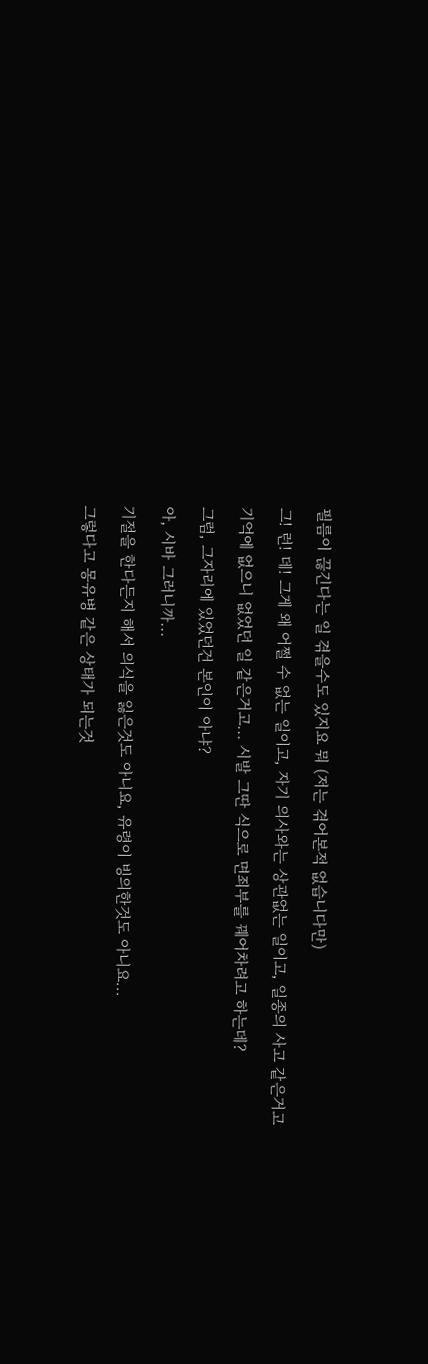필름이 끊긴다는 일 겪을수도 있지요 뭐 (저는 겪어본적 없습니다만)

그! 런! 데! 그게 왜 어쩔 수 없는 일이고, 자기 의사와는 상관없는 일이고, 일종의 사고 같은거고

기억에 없으니 없었던 일 같은거고... 시발 그딴 식으로 면죄부를 꿰어차려고 하는데?

그럼, 그자리에 있었던건 본인이 아냐?

아, 시바 그러니까...

기절을 한다든지 해서 의식을 잃은것도 아니요, 유령이 빙의한것도 아니요...

그렇다고 몽유병 같은 상태가 되는것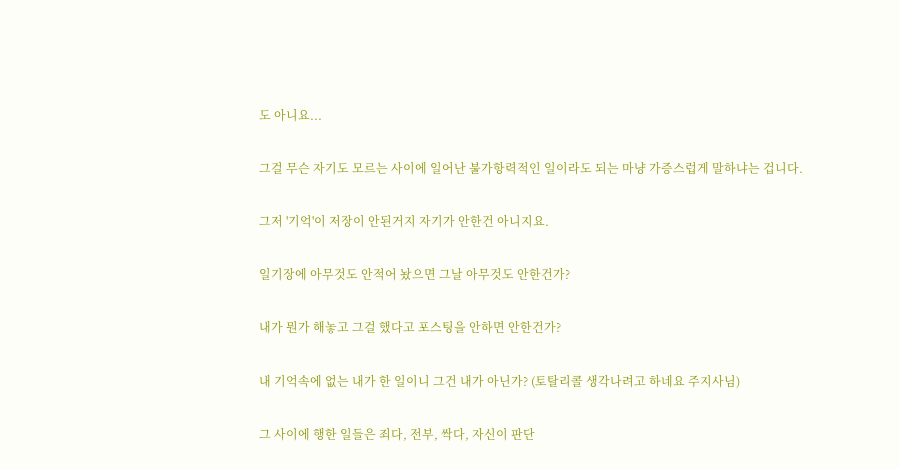도 아니요...

그걸 무슨 자기도 모르는 사이에 일어난 불가항력적인 일이라도 되는 마냥 가증스럽게 말하냐는 겁니다.

그저 '기억'이 저장이 안된거지 자기가 안한건 아니지요.

일기장에 아무것도 안적어 놨으면 그날 아무것도 안한건가?

내가 뭔가 해놓고 그걸 했다고 포스팅을 안하면 안한건가?

내 기억속에 없는 내가 한 일이니 그건 내가 아닌가? (토탈리콜 생각나려고 하네요 주지사님)

그 사이에 행한 일들은 죄다, 전부, 싹다, 자신이 판단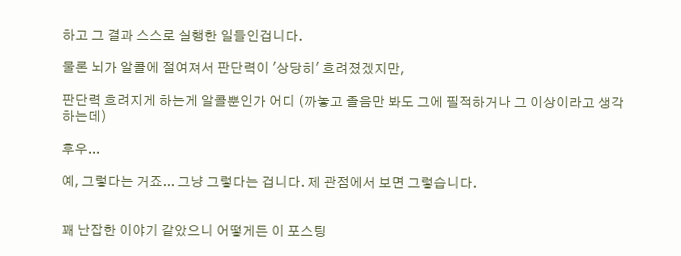하고 그 결과 스스로 실행한 일들인겁니다.

물론 뇌가 알콜에 절여져서 판단력이 '상당히' 흐려졌겠지만,

판단력 흐려지게 하는게 알콜뿐인가 어디 (까놓고 졸음만 봐도 그에 필적하거나 그 이상이라고 생각하는데)

후우...

예, 그렇다는 거죠... 그냥 그렇다는 겁니다. 제 관점에서 보면 그렇습니다.


꽤 난잡한 이야기 같았으니 어떻게든 이 포스팅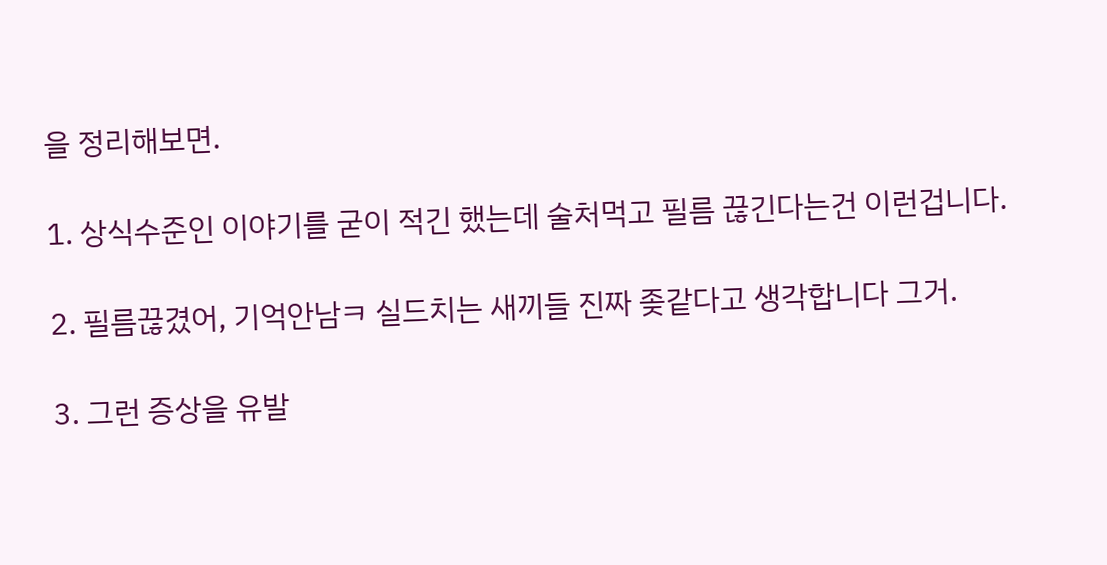을 정리해보면.

1. 상식수준인 이야기를 굳이 적긴 했는데 술처먹고 필름 끊긴다는건 이런겁니다.

2. 필름끊겼어, 기억안남ㅋ 실드치는 새끼들 진짜 좆같다고 생각합니다 그거.

3. 그런 증상을 유발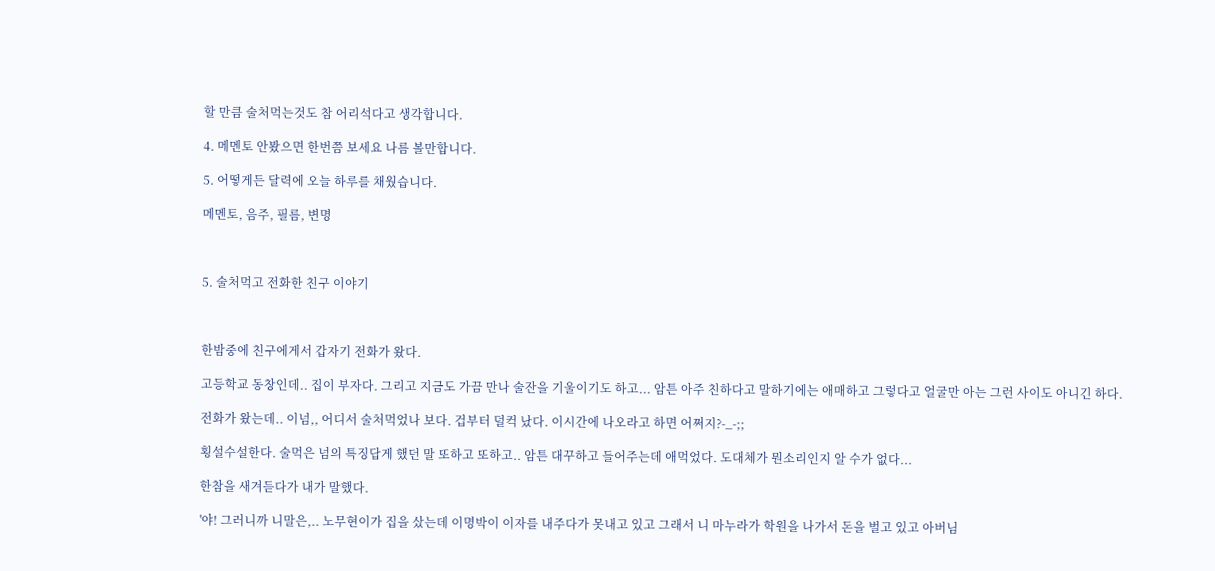할 만큼 술처먹는것도 참 어리석다고 생각합니다.

4. 메멘토 안봤으면 한번쯤 보세요 나름 볼만합니다.

5. 어떻게든 달력에 오늘 하루를 채웠습니다.

메멘토, 음주, 필름, 변명



5. 술처먹고 전화한 친구 이야기



한밤중에 친구에게서 갑자기 전화가 왔다.

고등학교 동창인데.. 집이 부자다. 그리고 지금도 가끔 만나 술잔을 기울이기도 하고... 암튼 아주 친하다고 말하기에는 애매하고 그렇다고 얼굴만 아는 그런 사이도 아니긴 하다.

전화가 왔는데.. 이넘,, 어디서 술처먹었나 보다. 겁부터 덜컥 났다. 이시간에 나오라고 하면 어쩌지?-_-;;

횡설수설한다. 술먹은 넘의 특징답게 했던 말 또하고 또하고.. 암튼 대꾸하고 들어주는데 애먹었다. 도대체가 뭔소리인지 알 수가 없다...

한참을 새겨듣다가 내가 말했다.

'야! 그러니까 니말은,.. 노무현이가 집을 샀는데 이명박이 이자를 내주다가 못내고 있고 그래서 니 마누라가 학원을 나가서 돈을 벌고 있고 아버님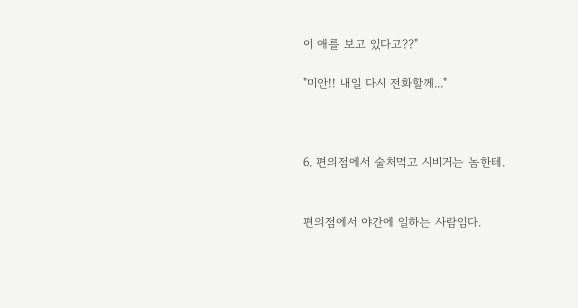이 애를 보고 있다고??"

"미안!! 내일 다시 전화할께..."



6. 편의점에서 술처먹고 시비거는 놈한테.


편의점에서 야간에 일하는 사람임다.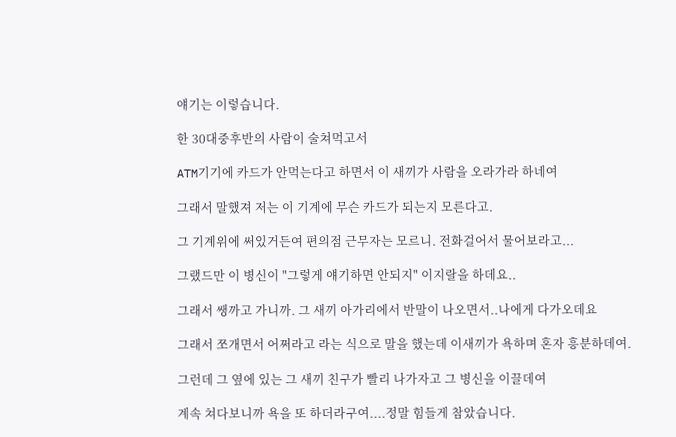얘기는 이렇습니다.

한 30대중후반의 사람이 술쳐먹고서

ATM기기에 카드가 안먹는다고 하면서 이 새끼가 사람을 오라가라 하네여

그래서 말했져 저는 이 기계에 무슨 카드가 되는지 모른다고.

그 기계위에 써있거든여 편의점 근무자는 모르니. 전화걸어서 물어보라고...

그랬드만 이 병신이 "그렇게 얘기하면 안되지" 이지랄을 하데요..

그래서 쌩까고 가니까. 그 새끼 아가리에서 반말이 나오면서..나에게 다가오데요

그래서 쪼개면서 어쩌라고 라는 식으로 말을 했는데 이새끼가 욕하며 혼자 흥분하데여.

그런데 그 옆에 있는 그 새끼 친구가 빨리 나가자고 그 병신을 이끌데여

계속 쳐다보니까 욕을 또 하더라구여....정말 힘들게 참았습니다.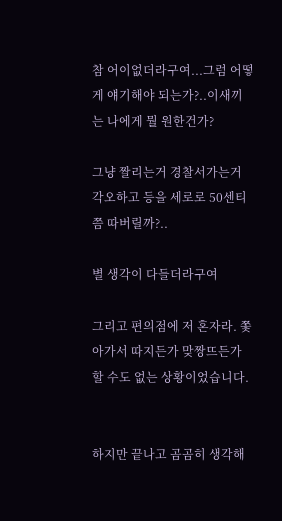참 어이없더라구여...그럼 어떻게 얘기해야 되는가?..이새끼는 나에게 뭘 원한건가?

그냥 짤리는거 경찰서가는거 각오하고 등을 세로로 50센티쯤 따버릴까?..

별 생각이 다들더라구여

그리고 편의점에 저 혼자라. 쫓아가서 따지든가 맞짱뜨든가 할 수도 없는 상황이었습니다.


하지만 끝나고 곰곰히 생각해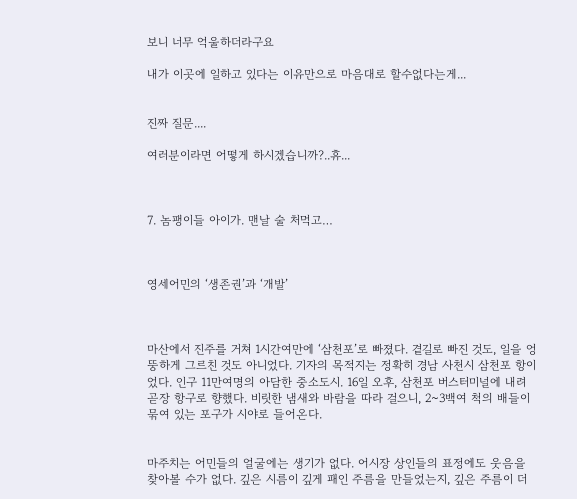보니 너무 억울하더라구요

내가 이곳에 일하고 있다는 이유만으로 마음대로 할수없다는게...


진짜 질문....

여러분이라면 어떻게 하시겠습니까?..휴...



7. 놈팽이들 아이가. 맨날 술 처먹고…



영세어민의 ‘생존권’과 ‘개발’



마산에서 진주를 거쳐 1시간여만에 ‘삼천포’로 빠졌다. 곁길로 빠진 것도, 일을 엉뚱하게 그르친 것도 아니었다. 기자의 목적지는 정확히 경남 사천시 삼천포 항이었다. 인구 11만여명의 아담한 중소도시. 16일 오후, 삼천포 버스터미널에 내려 곧장 항구로 향했다. 비릿한 냄새와 바람을 따라 걸으니, 2~3백여 척의 배들이 묶여 있는 포구가 시야로 들어온다.


마주치는 어민들의 얼굴에는 생기가 없다. 어시장 상인들의 표정에도 웃음을 찾아볼 수가 없다. 깊은 시름이 깊게 패인 주름을 만들었는지, 깊은 주름이 더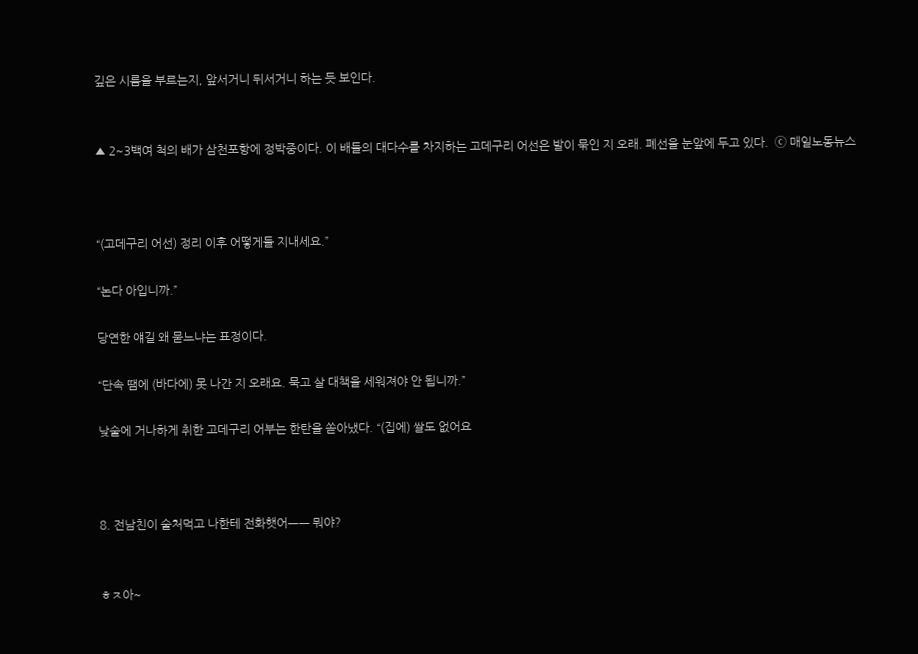깊은 시름을 부르는지, 앞서거니 뒤서거니 하는 듯 보인다.


▲ 2~3백여 척의 배가 삼천포항에 정박중이다. 이 배들의 대다수를 차지하는 고데구리 어선은 발이 묶인 지 오래. 폐선을 눈앞에 두고 있다.  ⓒ 매일노동뉴스



“(고데구리 어선) 정리 이후 어떻게들 지내세요.”

“논다 아입니까.”

당연한 얘길 왜 묻느냐는 표정이다.

“단속 땜에 (바다에) 못 나간 지 오래요. 묵고 살 대책을 세워져야 안 됩니까.”

낮술에 거나하게 취한 고데구리 어부는 한탄을 쏟아냈다. “(집에) 쌀도 없어요



8. 전남친이 술처먹고 나한테 전화햇어ㅡㅡ 뭐야?


ㅎㅈ아~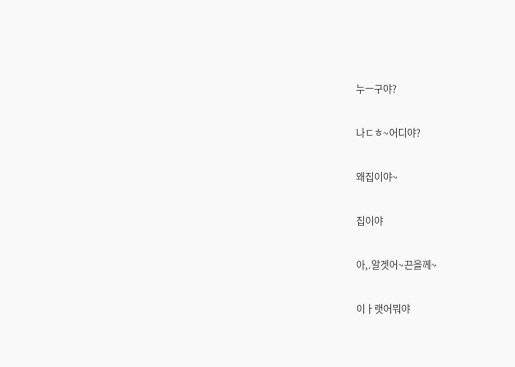누ㅡ구야?

나ㄷㅎ~어디야?

왜집이야~

집이야

아,.알겟어~끈을께~

이ㅏ랫어뭐야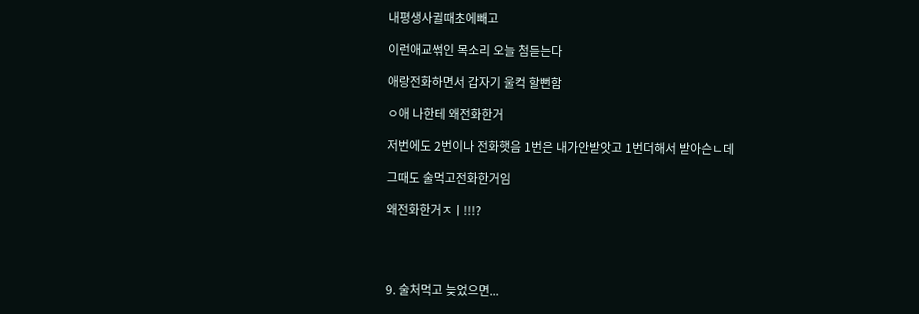내평생사귈때초에빼고

이런애교썪인 목소리 오늘 첨듣는다

애랑전화하면서 갑자기 울컥 할뻔함

ㅇ애 나한테 왜전화한거

저번에도 2번이나 전화햇음 1번은 내가안받앗고 1번더해서 받아슨ㄴ데

그때도 술먹고전화한거임

왜전화한거ㅈㅣ!!!?




9. 술처먹고 늦었으면...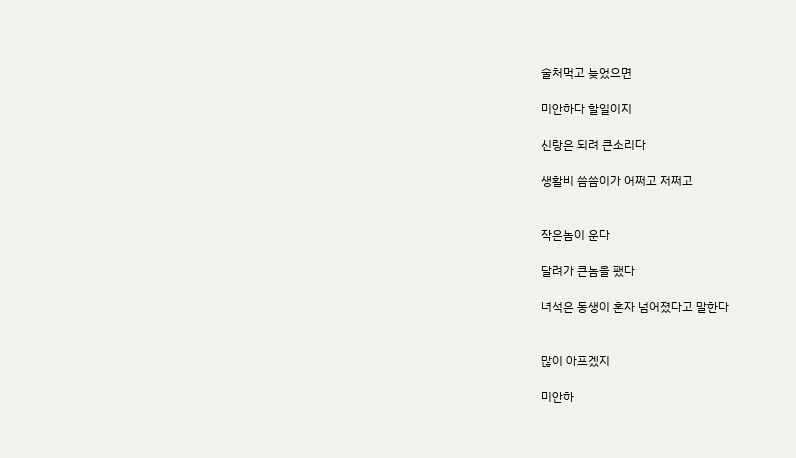술처먹고 늦었으면

미안하다 할일이지

신랑은 되려 큰소리다

생활비 씀씀이가 어쩌고 저쩌고


작은놈이 운다

달려가 큰놈을 팼다

녀석은 동생이 혼자 넘어졌다고 말한다


많이 아프겠지

미안하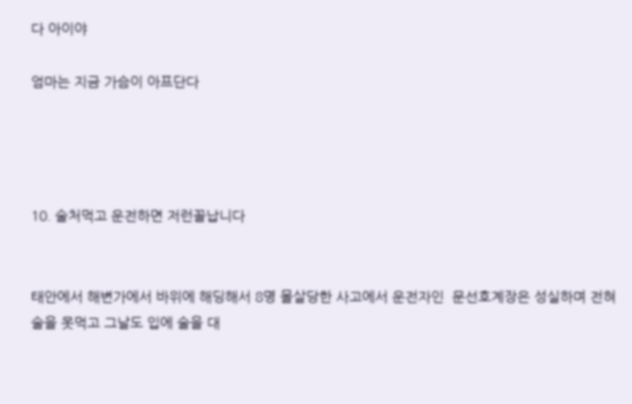다 아이야

엄마는 지금 가슴이 아프단다




10. 술처먹고 운전하면 저런꼴납니다


태안에서 해변가에서 바위에 해딩해서 8명 몰살당한 사고에서 운전자인  문선호계장은 성실하며 전혀 술을 못먹고 그날도 입에 술을 대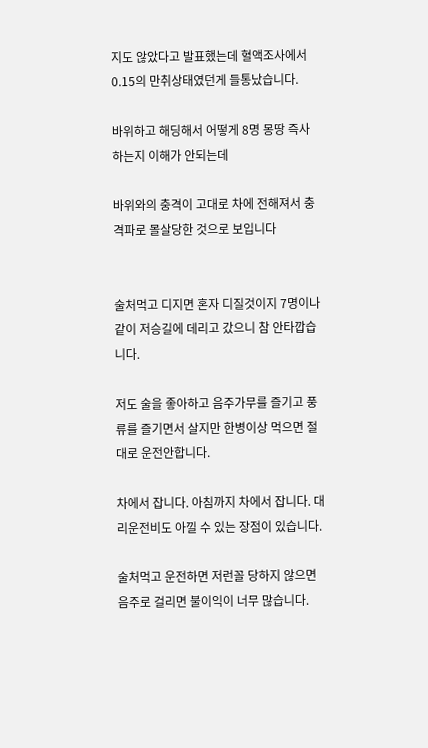지도 않았다고 발표했는데 혈액조사에서 0.15의 만취상태였던게 들통났습니다.

바위하고 해딩해서 어떻게 8명 몽땅 즉사하는지 이해가 안되는데

바위와의 충격이 고대로 차에 전해져서 충격파로 몰살당한 것으로 보입니다


술처먹고 디지면 혼자 디질것이지 7명이나 같이 저승길에 데리고 갔으니 참 안타깝습니다.

저도 술을 좋아하고 음주가무를 즐기고 풍류를 즐기면서 살지만 한병이상 먹으면 절대로 운전안합니다.

차에서 잡니다. 아침까지 차에서 잡니다. 대리운전비도 아낄 수 있는 장점이 있습니다.

술처먹고 운전하면 저런꼴 당하지 않으면 음주로 걸리면 불이익이 너무 많습니다.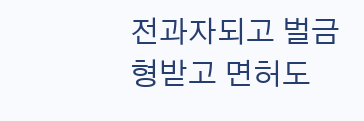전과자되고 벌금형받고 면허도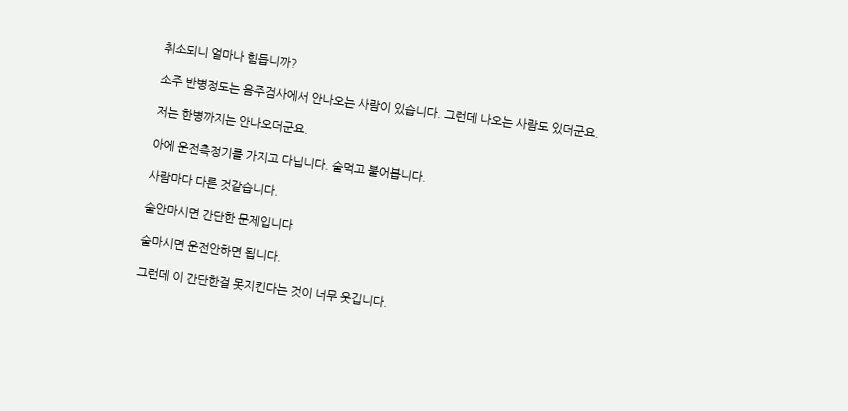취소되니 얼마나 힘듭니까?

소주 반병정도는 음주검사에서 안나오는 사람이 있습니다. 그런데 나오는 사람도 있더군요.

저는 한병까지는 안나오더군요.

아에 운전측정기를 가지고 다닙니다. 술먹고 불어봅니다.

사람마다 다른 것같습니다.

술안마시면 간단한 문제입니다

술마시면 운전안하면 됩니다.

그런데 이 간단한걸 못지킨다는 것이 너무 웃깁니다.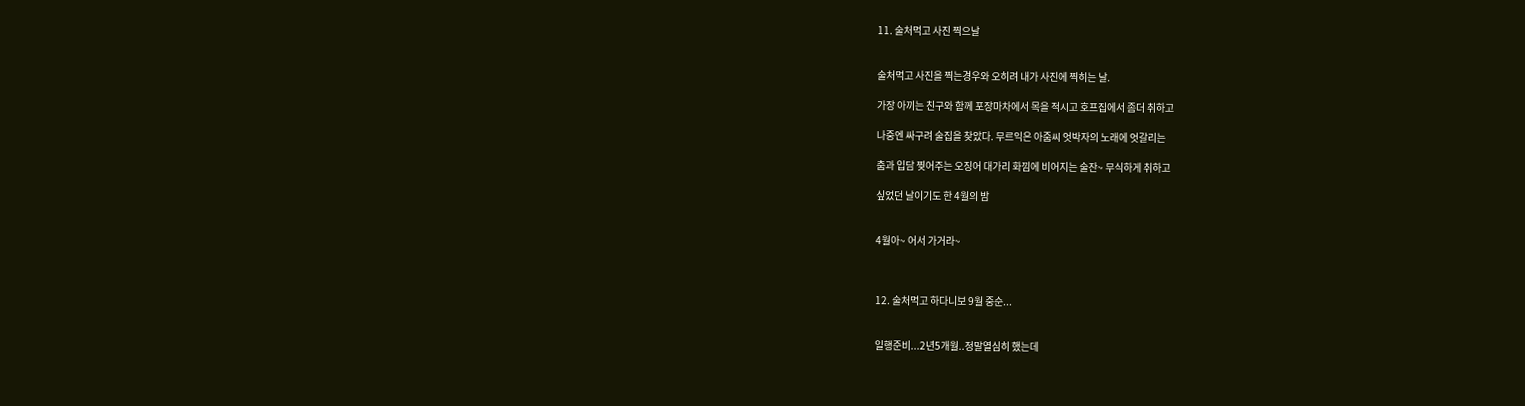11. 술처먹고 사진 찍으날


술처먹고 사진을 찍는경우와 오히려 내가 사진에 찍히는 날.

가장 아끼는 친구와 함께 포장마차에서 목을 적시고 호프집에서 좀더 취하고

나중엔 싸구려 술집을 찾았다. 무르익은 아줌씨 엇박자의 노래에 엇갈리는

춤과 입담 찢어주는 오징어 대가리 화낌에 비어지는 술잔~ 무식하게 취하고

싶었던 날이기도 한 4월의 밤


4월아~ 어서 가거라~



12. 술처먹고 하다니보 9월 중순...


일행준비...2년5개월..정말열심히 했는데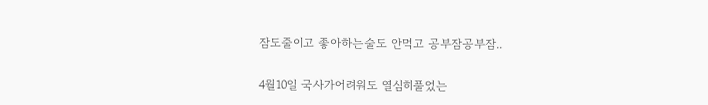잠도줄이고 좋아하는술도 안먹고 공부잠공부잠..

4월10일 국사가어려워도 열심히풀었는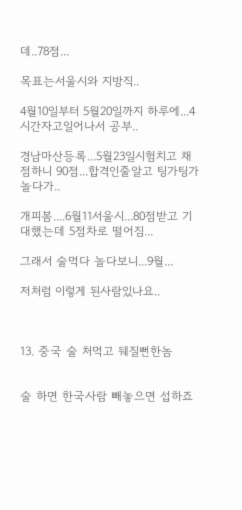데..78점...

목표는서울시와 지방직..

4월10일부터 5월20일까지 하루에...4시간자고일어나서 공부..

경남마산등록...5월23일시험치고 채점하니 90점...합격인줄알고 팅가팅가놀다가..

개피봄....6월11서울시...80점받고 기대했는데 5점차로 떨어짐...

그래서 술먹다 놀다보니...9월...

저처럼 이렇게 된사람있나요..



13. 중국 술 처먹고 뒈질뻔한놈


술 하면 한국사람 빼놓으면 섭하죠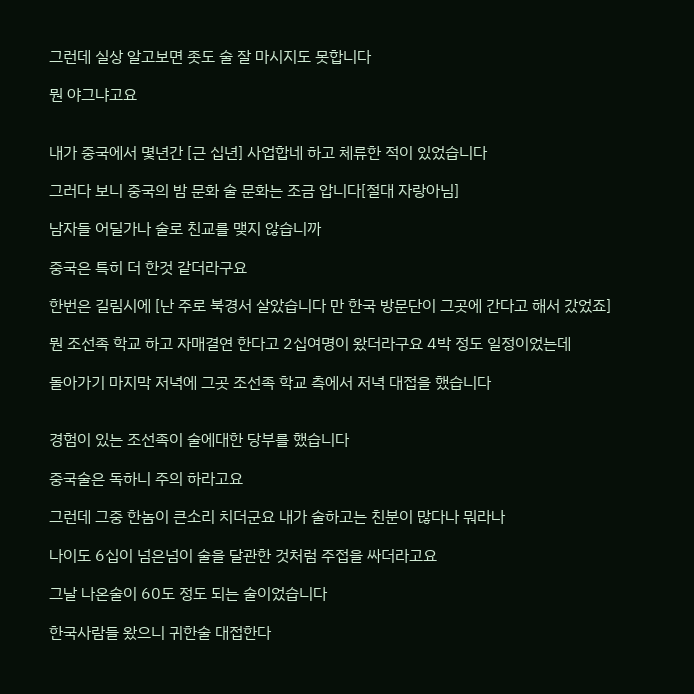그런데 실상 알고보면 좃도 술 잘 마시지도 못합니다

뭔 야그냐고요


내가 중국에서 몇년간 [근 십년] 사업합네 하고 체류한 적이 있었습니다

그러다 보니 중국의 밤 문화 술 문화는 조금 압니다[절대 자랑아님]

남자들 어딜가나 술로 친교를 맺지 않습니까

중국은 특히 더 한것 같더라구요

한번은 길림시에 [난 주로 북경서 살았습니다 만 한국 방문단이 그곳에 간다고 해서 갔었죠]

뭔 조선족 학교 하고 자매결연 한다고 2십여명이 왔더라구요 4박 정도 일정이었는데

돌아가기 마지막 저녁에 그곳 조선족 학교 측에서 저녁 대접을 했습니다


경험이 있는 조선족이 술에대한 당부를 했습니다

중국술은 독하니 주의 하라고요

그런데 그중 한놈이 큰소리 치더군요 내가 술하고는 친분이 많다나 뭐라나

나이도 6십이 넘은넘이 술을 달관한 것처럼 주접을 싸더라고요

그날 나온술이 60도 정도 되는 술이었습니다

한국사람들 왔으니 귀한술 대접한다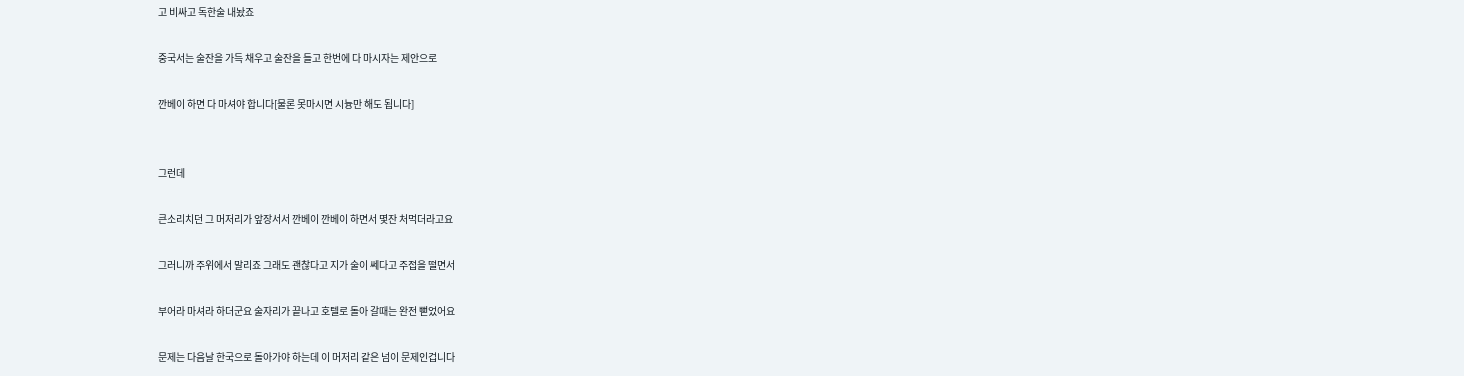고 비싸고 독한술 내놨죠

중국서는 술잔을 가득 채우고 술잔을 들고 한번에 다 마시자는 제안으로

깐베이 하면 다 마셔야 합니다[물론 못마시면 시늉만 해도 됩니다]


그런데

큰소리치던 그 머저리가 앞장서서 깐베이 깐베이 하면서 몇잔 처먹더라고요

그러니까 주위에서 말리죠 그래도 괜찮다고 지가 술이 쎄다고 주접을 떨면서

부어라 마셔라 하더군요 술자리가 끝나고 호텔로 돌아 갈때는 완전 뻗었어요

문제는 다음날 한국으로 돌아가야 하는데 이 머저리 같은 넘이 문제인겁니다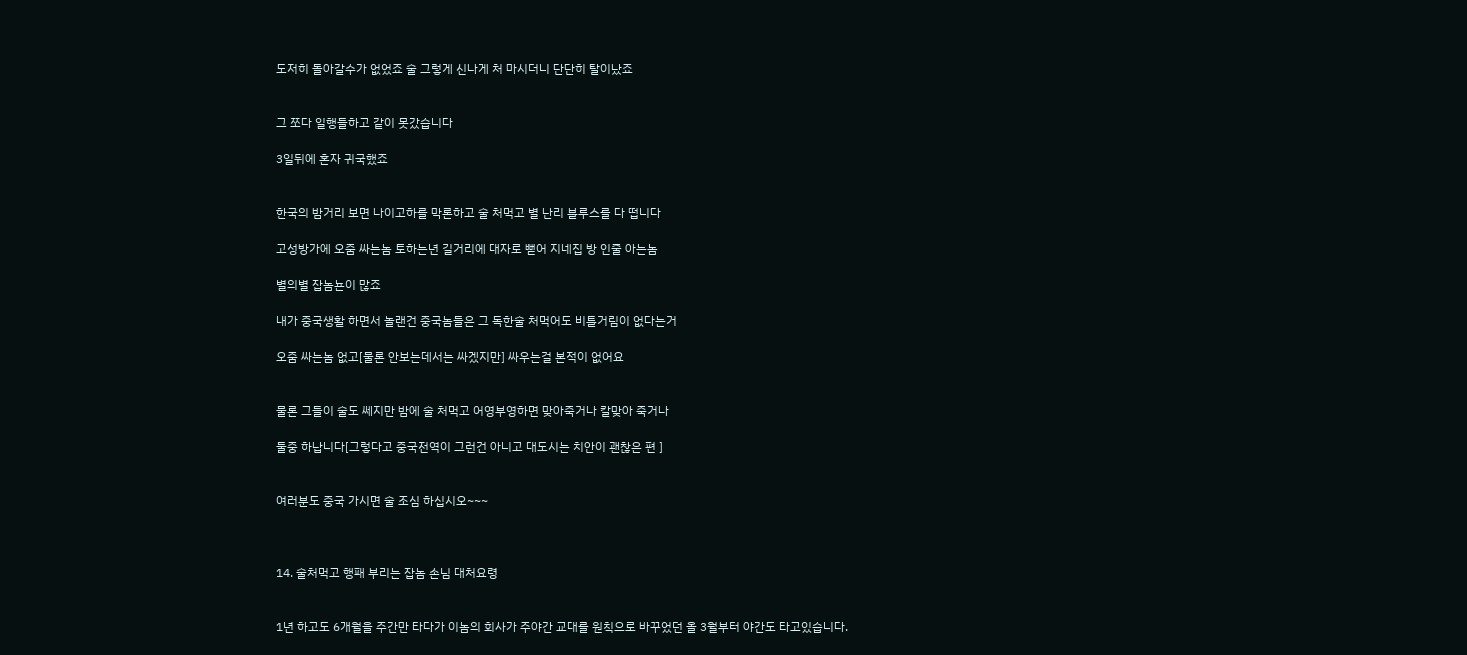도저히 돌아갈수가 없었죠 술 그렇게 신나게 처 마시더니 단단히 탈이났죠


그 쪼다 일행들하고 같이 못갔습니다

3일뒤에 혼자 귀국했죠


한국의 밤거리 보면 나이고하를 막론하고 술 처먹고 별 난리 블루스를 다 떱니다

고성방가에 오줌 싸는놈 토하는년 길거리에 대자로 뻗어 지네집 방 인줄 아는놈

별의별 잡놈뇬이 많죠

내가 중국생활 하면서 놀랜건 중국놈들은 그 독한술 처먹어도 비틀거림이 없다는거

오줌 싸는놈 없고[물론 안보는데서는 싸겠지만] 싸우는걸 본적이 없어요


물론 그들이 술도 쎄지만 밤에 술 처먹고 어영부영하면 맞아죽거나 칼맞아 죽거나

둘중 하납니다[그렇다고 중국전역이 그런건 아니고 대도시는 치안이 괜찮은 편 ]


여러분도 중국 가시면 술 조심 하십시오~~~



14. 술처먹고 행패 부리는 잡놈 손님 대처요령


1년 하고도 6개월을 주간만 타다가 이놈의 회사가 주야간 교대를 원칙으로 바꾸었던 올 3월부터 야간도 타고있습니다.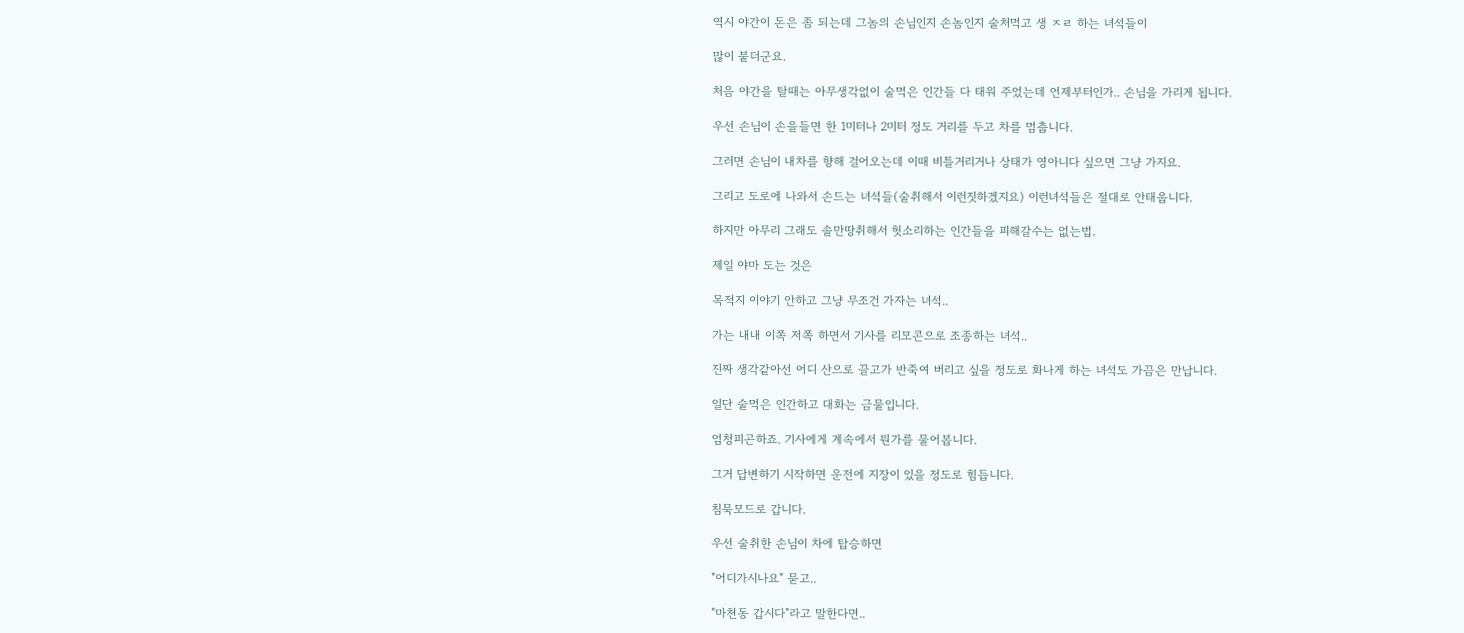역시 야간이 돈은 좀 되는데 그놈의 손님인지 손놈인지 술처먹고 생 ㅈㄹ 하는 녀석들이

많이 붙더군요.

처음 야간을 탈때는 아무생각없이 술먹은 인간들 다 태워 주었는데 언제부터인가.. 손님을 가리게 됩니다.

우선 손님이 손을들면 한 1미터나 2미터 정도 거리를 두고 차를 멈춥니다.

그러면 손님이 내차를 향해 걸어오는데 이때 비틀거리거나 상태가 영아니다 싶으면 그냥 가지요.

그리고 도로에 나와서 손드는 녀석들(술취해서 이런짓하겠지요) 이런녀석들은 절대로 안태웁니다.

하지만 아무리 그래도 솔만땅취해서 헛소리하는 인간들을 피해갈수는 없는법.

제일 야마 도는 것은

목적지 이야기 안하고 그냥 무조건 가자는 녀석..

가는 내내 이쪽 저쪽 하면서 기사를 리모콘으로 조종하는 녀석..

진짜 생각같아선 어디 산으로 끌고가 반죽여 버리고 싶을 정도로 화나게 하는 녀석도 가끔은 만납니다.

일단 술먹은 인간하고 대화는 금물입니다.

엄청피곤하죠. 기사에게 계속에서 뭔가를 물어봅니다.

그거 답변하기 시작하면 운전에 지장이 있을 정도로 힘듭니다.

침묵모드로 갑니다.

우선 술취한 손님이 차에 탑승하면

"어디가시나요" 묻고..

"마천동 갑시다"라고 말한다면..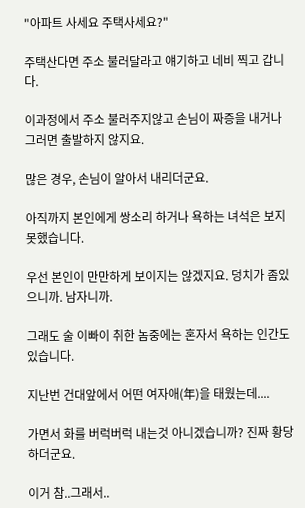"아파트 사세요 주택사세요?"

주택산다면 주소 불러달라고 얘기하고 네비 찍고 갑니다.

이과정에서 주소 불러주지않고 손님이 짜증을 내거나 그러면 출발하지 않지요.

많은 경우, 손님이 알아서 내리더군요.

아직까지 본인에게 쌍소리 하거나 욕하는 녀석은 보지 못했습니다.

우선 본인이 만만하게 보이지는 않겠지요. 덩치가 좀있으니까. 남자니까.

그래도 술 이빠이 취한 놈중에는 혼자서 욕하는 인간도 있습니다.

지난번 건대앞에서 어떤 여자애(年)을 태웠는데....

가면서 화를 버럭버럭 내는것 아니겠습니까? 진짜 황당하더군요.

이거 참..그래서..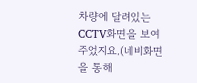차량에 달려있는 CCTV화면을 보여주었지요.(네비화면을 통해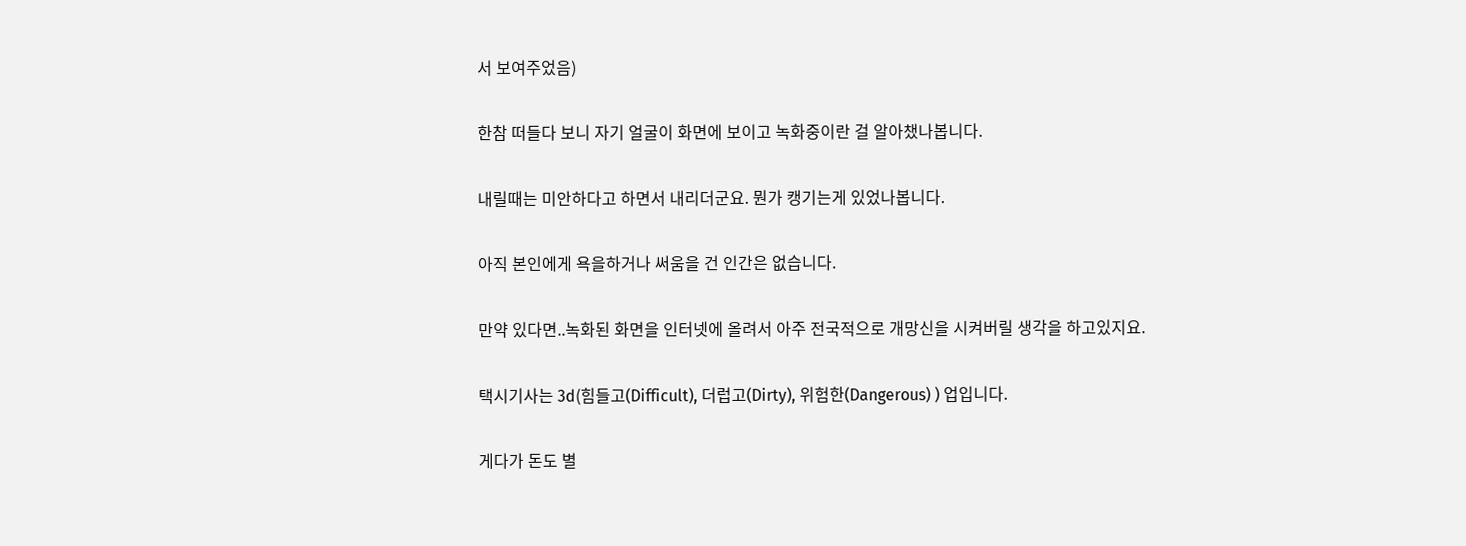서 보여주었음)

한참 떠들다 보니 자기 얼굴이 화면에 보이고 녹화중이란 걸 알아챘나봅니다.

내릴때는 미안하다고 하면서 내리더군요. 뭔가 캥기는게 있었나봅니다.

아직 본인에게 욕을하거나 써움을 건 인간은 없습니다.

만약 있다면..녹화된 화면을 인터넷에 올려서 아주 전국적으로 개망신을 시켜버릴 생각을 하고있지요.

택시기사는 3d(힘들고(Difficult), 더럽고(Dirty), 위험한(Dangerous) ) 업입니다.

게다가 돈도 별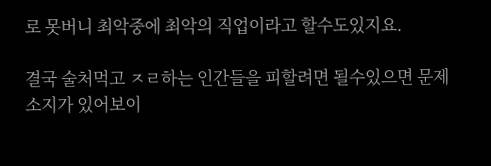로 못버니 최악중에 최악의 직업이라고 할수도있지요.

결국 술처먹고 ㅈㄹ하는 인간들을 피할려면 될수있으면 문제소지가 있어보이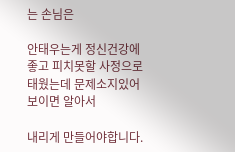는 손님은

안태우는게 정신건강에 좋고 피치못할 사정으로 태웠는데 문제소지있어보이면 알아서

내리게 만들어야합니다.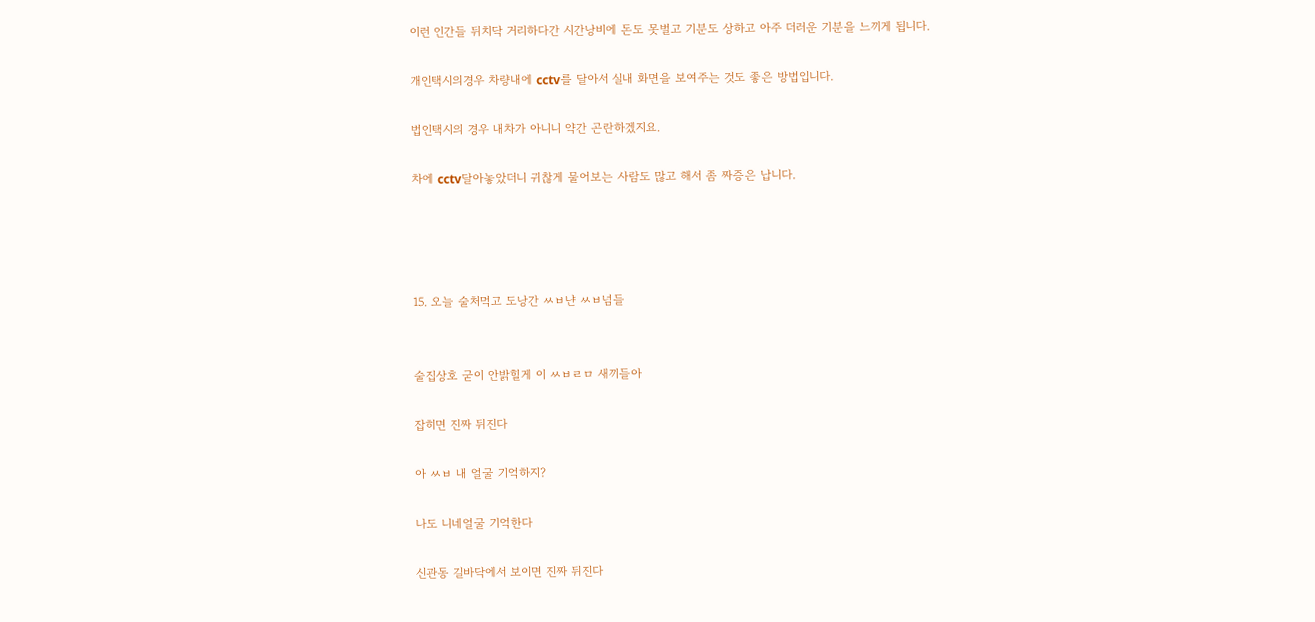이런 인간들 뒤치닥 거리하다간 시간낭비에 돈도 못벌고 기분도 상하고 아주 더러운 기분을 느끼게 됩니다.

개인택시의경우 차량내에 cctv를 달아서 실내 화면을 보여주는 것도 좋은 방법입니다.

법인택시의 경우 내차가 아니니 약간 곤란하겠지요.

차에 cctv달아놓았더니 귀찮게 물어보는 사람도 많고 해서 좀 짜증은 납니다.




15. 오늘 술처먹고 도낭간 ㅆㅂ냔 ㅆㅂ넘들


술집상호 굳이 안밝힐게 이 ㅆㅂㄹㅁ 새끼들아

잡히면 진짜 뒤진다

아 ㅆㅂ 내 얼굴 기억하지?

나도 니네얼굴 기억한다

신관동 길바닥에서 보이면 진짜 뒤진다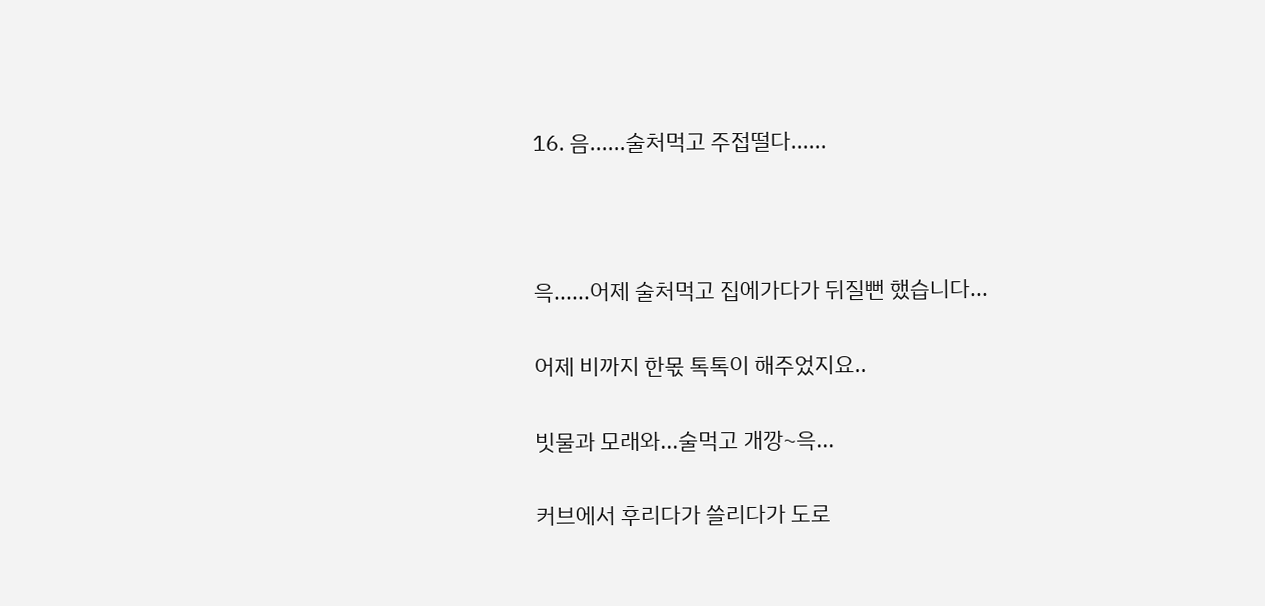16. 음......술처먹고 주접떨다......



윽......어제 술처먹고 집에가다가 뒤질뻔 했습니다...

어제 비까지 한몫 톡톡이 해주었지요..

빗물과 모래와...술먹고 개깡~윽...

커브에서 후리다가 쓸리다가 도로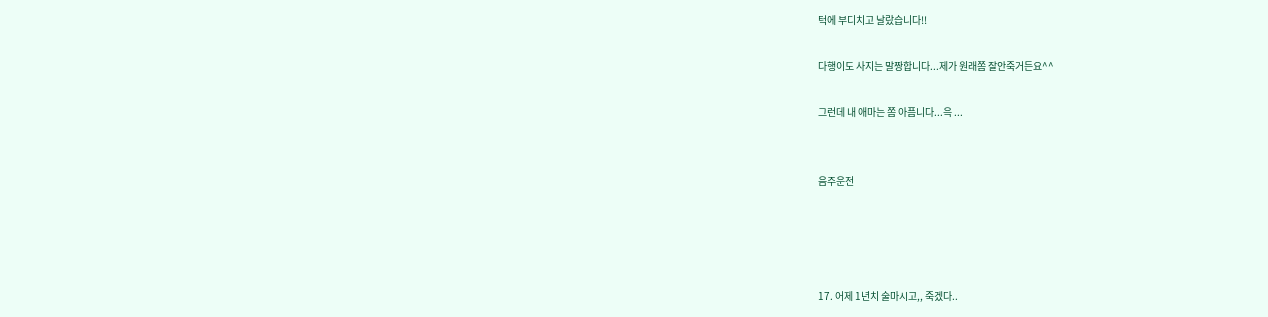턱에 부디치고 날랐습니다!!

다행이도 사지는 말짱합니다...제가 원래쫌 잘안죽거든요^^

그런데 내 애마는 쫌 아픔니다...윽 ...


음주운전




17. 어제 1년치 술마시고,, 죽겠다..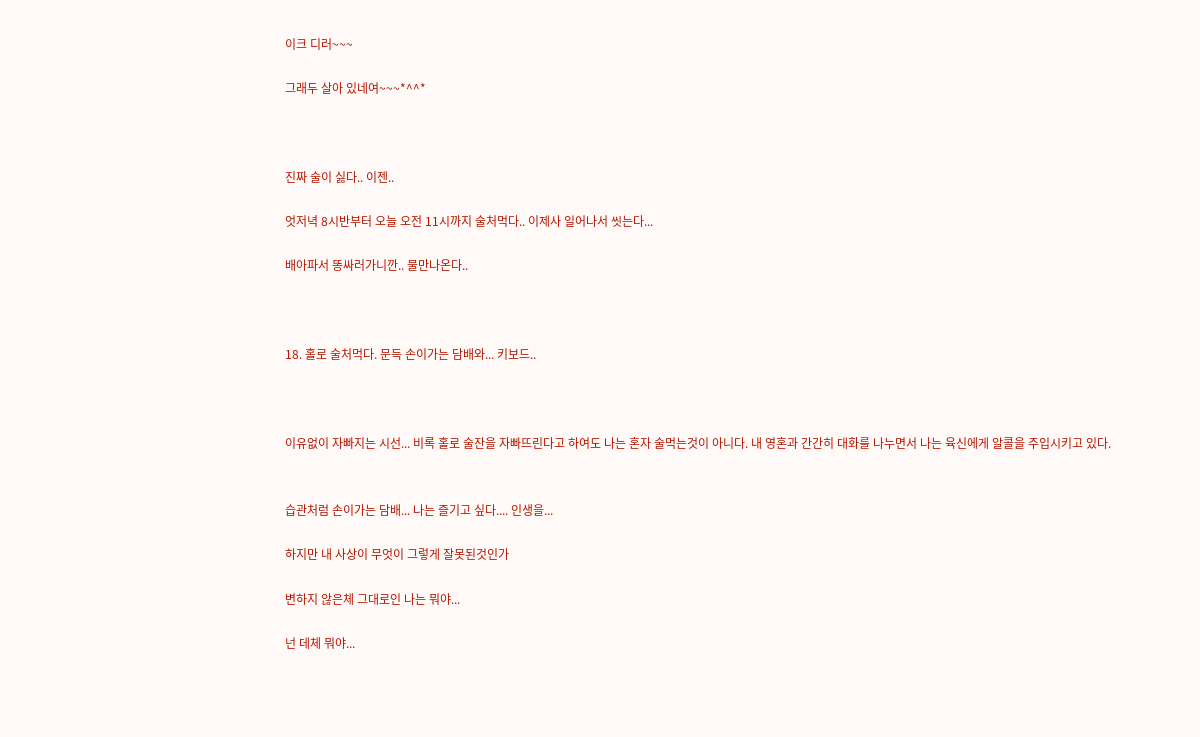이크 디러~~~

그래두 살아 있네여~~~*^^*



진짜 술이 싫다.. 이젠..

엇저녁 8시반부터 오늘 오전 11시까지 술처먹다.. 이제사 일어나서 씻는다...

배아파서 똥싸러가니깐.. 물만나온다..



18. 홀로 술처먹다. 문득 손이가는 담배와... 키보드..



이유없이 자빠지는 시선... 비록 홀로 술잔을 자빠뜨린다고 하여도 나는 혼자 술먹는것이 아니다. 내 영혼과 간간히 대화를 나누면서 나는 육신에게 알콜을 주입시키고 있다.


습관처럼 손이가는 담배... 나는 즐기고 싶다.... 인생을...

하지만 내 사상이 무엇이 그렇게 잘못된것인가

변하지 않은체 그대로인 나는 뭐야...

넌 데체 뭐야...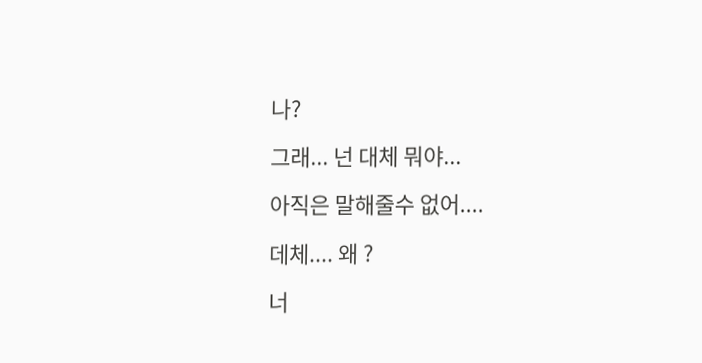나?

그래... 넌 대체 뭐야...

아직은 말해줄수 없어....

데체.... 왜 ?

너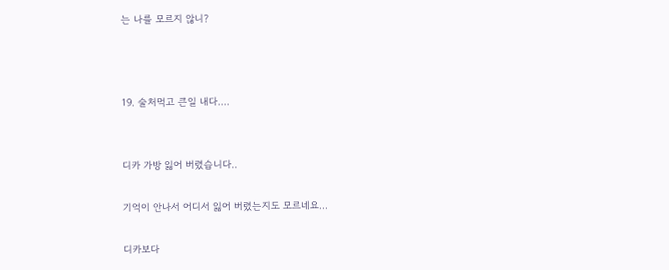는 나를 모르지 않니?



19. 술처먹고 큰일 내다....


디카 가방 잃어 버렸습니다..

기억이 안나서 어디서 잃어 버렸는지도 모르네요...

디카보다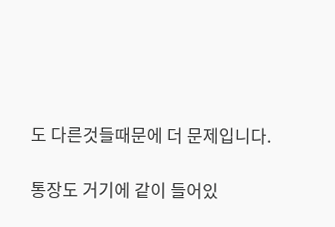도 다른것들때문에 더 문제입니다.

통장도 거기에 같이 들어있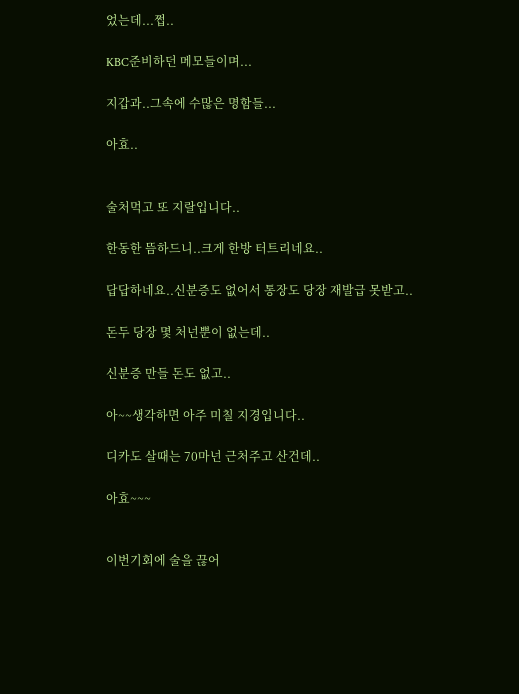었는데...쩝..

KBC준비하던 메모들이며...

지갑과..그속에 수많은 명함들...

아효..


술처먹고 또 지랄입니다..

한동한 뜸하드니..크게 한방 터트리네요..

답답하네요..신분증도 없어서 통장도 당장 재발급 못받고..

돈두 당장 몇 처넌뿐이 없는데..

신분증 만들 돈도 없고..

아~~생각하면 아주 미칠 지경입니다..

디카도 살때는 70마넌 근처주고 산건데..

아효~~~


이번기회에 술을 끊어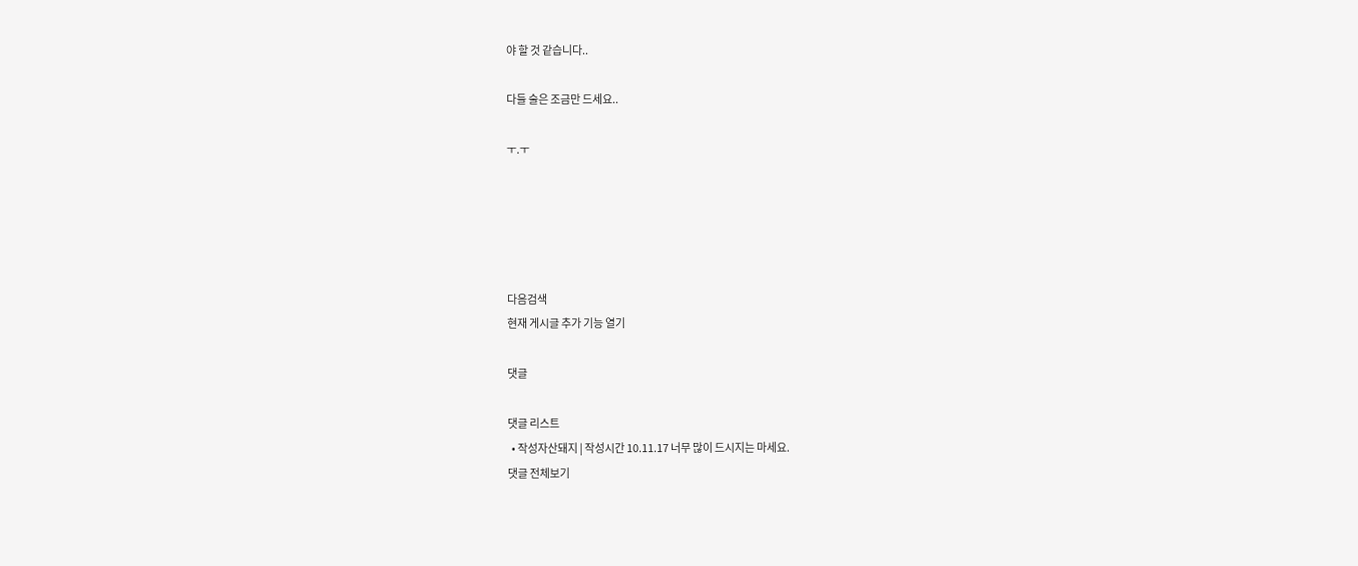야 할 것 같습니다..

다들 술은 조금만 드세요..

ㅜ.ㅜ





다음검색
현재 게시글 추가 기능 열기

댓글

댓글 리스트
  • 작성자산돼지 | 작성시간 10.11.17 너무 많이 드시지는 마세요.
댓글 전체보기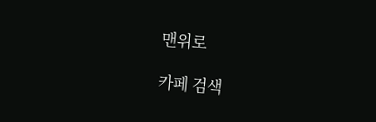맨위로

카페 검색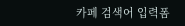카페 검색어 입력폼